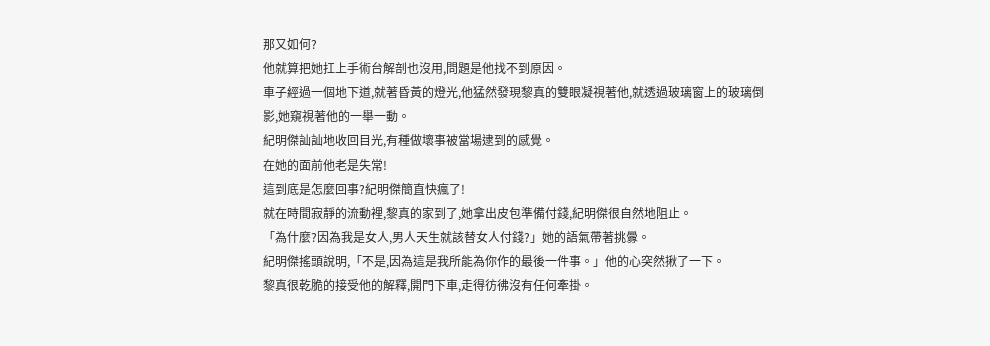那又如何?
他就算把她扛上手術台解剖也沒用,問題是他找不到原因。
車子經過一個地下道,就著昏黃的燈光,他猛然發現黎真的雙眼凝視著他,就透過玻璃窗上的玻璃倒影,她窺視著他的一舉一動。
紀明傑訕訕地收回目光,有種做壞事被當場逮到的感覺。
在她的面前他老是失常!
這到底是怎麼回事?紀明傑簡直快瘋了!
就在時間寂靜的流動裡,黎真的家到了,她拿出皮包準備付錢,紀明傑很自然地阻止。
「為什麼?因為我是女人,男人天生就該替女人付錢?」她的語氣帶著挑釁。
紀明傑搖頭說明,「不是,因為這是我所能為你作的最後一件事。」他的心突然揪了一下。
黎真很乾脆的接受他的解釋,開門下車,走得彷彿沒有任何牽掛。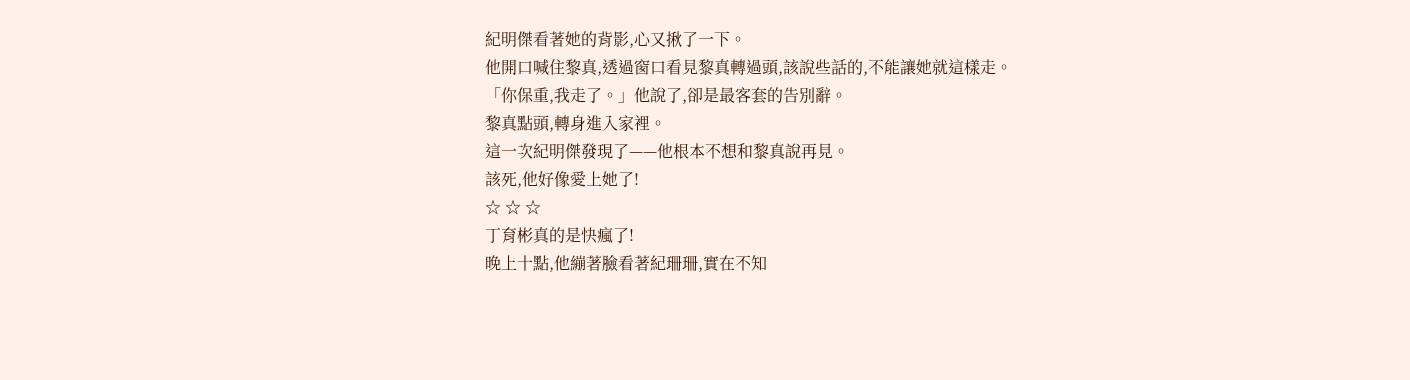紀明傑看著她的背影,心又揪了一下。
他開口喊住黎真,透過窗口看見黎真轉過頭,該說些話的,不能讓她就這樣走。
「你保重,我走了。」他說了,卻是最客套的告別辭。
黎真點頭,轉身進入家裡。
這一次紀明傑發現了——他根本不想和黎真說再見。
該死,他好像愛上她了!
☆ ☆ ☆
丁育彬真的是快瘋了!
晚上十點,他繃著臉看著紀珊珊,實在不知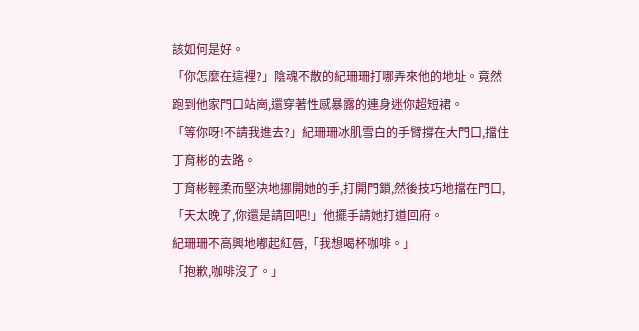該如何是好。
「你怎麼在這裡?」陰魂不散的紀珊珊打哪弄來他的地址。竟然跑到他家門口站崗,還穿著性感暴露的連身迷你超短裙。
「等你呀!不請我進去?」紀珊珊冰肌雪白的手臂撐在大門口,擋住丁育彬的去路。
丁育彬輕柔而堅決地挪開她的手,打開門鎖,然後技巧地擋在門口,「天太晚了,你還是請回吧!」他擺手請她打道回府。
紀珊珊不高興地嘟起紅唇,「我想喝杯咖啡。」
「抱歉,咖啡沒了。」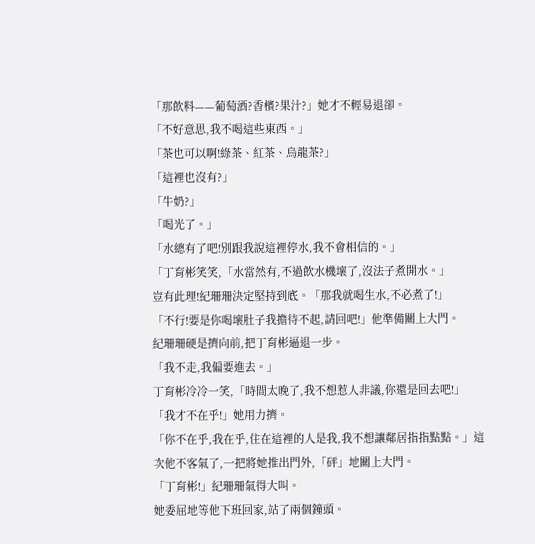「那飲料——葡萄酒?香檳?果汁?」她才不輕易退卻。
「不好意思,我不喝這些東西。」
「茶也可以啊!綠茶、紅茶、烏龍茶?」
「這裡也沒有?」
「牛奶?」
「喝光了。」
「水總有了吧!別跟我說這裡停水,我不會相信的。」
「丁育彬笑笑,「水當然有,不過飲水機壞了,沒法子煮開水。」
豈有此理!紀珊珊決定堅持到底。「那我就喝生水,不必煮了!」
「不行!要是你喝壞肚子我擔待不起,請回吧!」他準備關上大門。
紀珊珊硬是擠向前,把丁育彬逼退一步。
「我不走,我偏要進去。」
丁育彬冷冷一笑,「時間太晚了,我不想惹人非議,你還是回去吧!」
「我才不在乎!」她用力擠。
「你不在乎,我在乎,住在這裡的人是我,我不想讓鄰居指指點點。」這次他不客氣了,一把將她推出門外,「砰」地關上大門。
「丁育彬!」紀珊珊氣得大叫。
她委屈地等他下班回家,站了兩個鐘頭。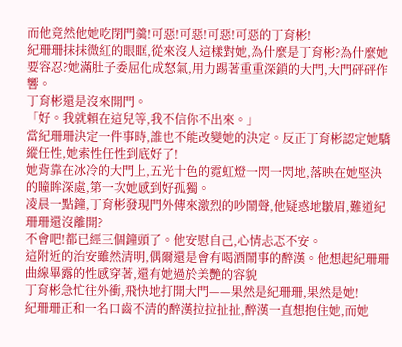而他竟然他她吃閉門羹!可惡!可惡!可惡!可惡的丁育彬!
紀珊珊抹抹微紅的眼眶,從來沒人這樣對她,為什麼是丁育彬?為什麼她要容忍?她滿肚子委屈化成怒氣,用力踢著重重深鎖的大門,大門砰砰作響。
丁育彬還是沒來開門。
「好。我就賴在這兒等,我不信你不出來。」
當紀珊珊決定一件事時,誰也不能改變她的決定。反正丁育彬認定她驕縱任性,她索性任性到底好了!
她背靠在冰冷的大門上,五光十色的霓虹燈一閃一閃地,落映在她堅決的瞳眸深處,第一次她感到好孤獨。
凌晨一點鐘,丁育彬發現門外傳來激烈的吵鬧聲,他疑惑地皺眉,難道紀珊珊還沒離開?
不會吧!都已經三個鐘頭了。他安慰自己,心情忐忑不安。
這附近的治安雖然清明,偶爾還是會有喝酒鬧事的醉漢。他想起紀珊珊曲線畢露的性感穿著,還有她過於美艷的容貌
丁育彬急忙往外衝,飛快地打開大門——果然是紀珊珊,果然是她!
紀珊珊正和一名口齒不清的醉漢拉拉扯扯,醉漢一直想抱住她,而她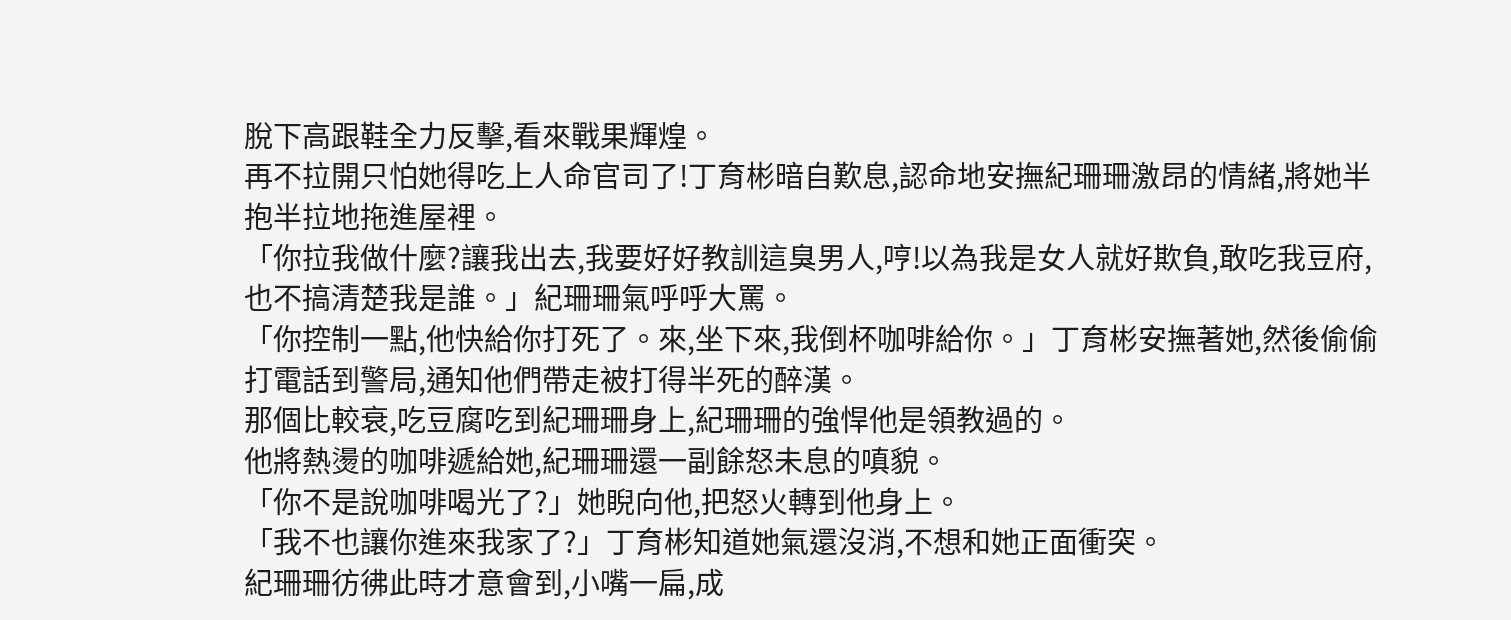脫下高跟鞋全力反擊,看來戰果輝煌。
再不拉開只怕她得吃上人命官司了!丁育彬暗自歎息,認命地安撫紀珊珊激昂的情緒,將她半抱半拉地拖進屋裡。
「你拉我做什麼?讓我出去,我要好好教訓這臭男人,哼!以為我是女人就好欺負,敢吃我豆府,也不搞清楚我是誰。」紀珊珊氣呼呼大罵。
「你控制一點,他快給你打死了。來,坐下來,我倒杯咖啡給你。」丁育彬安撫著她,然後偷偷打電話到警局,通知他們帶走被打得半死的醉漢。
那個比較衰,吃豆腐吃到紀珊珊身上,紀珊珊的強悍他是領教過的。
他將熱燙的咖啡遞給她,紀珊珊還一副餘怒未息的嗔貌。
「你不是說咖啡喝光了?」她睨向他,把怒火轉到他身上。
「我不也讓你進來我家了?」丁育彬知道她氣還沒消,不想和她正面衝突。
紀珊珊彷彿此時才意會到,小嘴一扁,成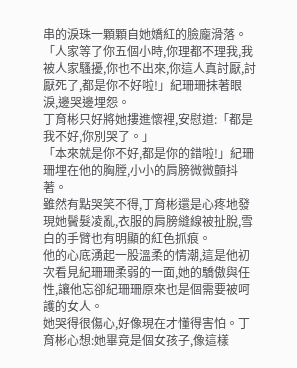串的淚珠一顆顆自她嬌紅的臉龐滑落。
「人家等了你五個小時,你理都不理我,我被人家騷擾,你也不出來,你這人真討厭,討厭死了,都是你不好啦!」紀珊珊抹著眼淚,邊哭邊埋怨。
丁育彬只好將她摟進懷裡,安慰道:「都是我不好,你別哭了。」
「本來就是你不好,都是你的錯啦!」紀珊珊埋在他的胸膛,小小的肩膀微微顫抖著。
雖然有點哭笑不得,丁育彬還是心疼地發現她鬢髮凌亂,衣服的肩膀縫線被扯脫,雪白的手臂也有明顯的紅色抓痕。
他的心底湧起一股溫柔的情潮,這是他初次看見紀珊珊柔弱的一面,她的驕傲與任性,讓他忘卻紀珊珊原來也是個需要被呵護的女人。
她哭得很傷心,好像現在才懂得害怕。丁育彬心想:她畢竟是個女孩子,像這樣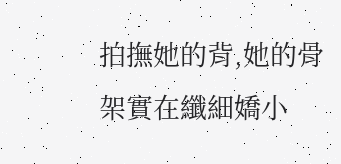拍撫她的背,她的骨架實在纖細嬌小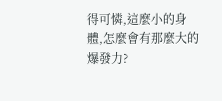得可憐,這麼小的身體,怎麼會有那麼大的爆發力?